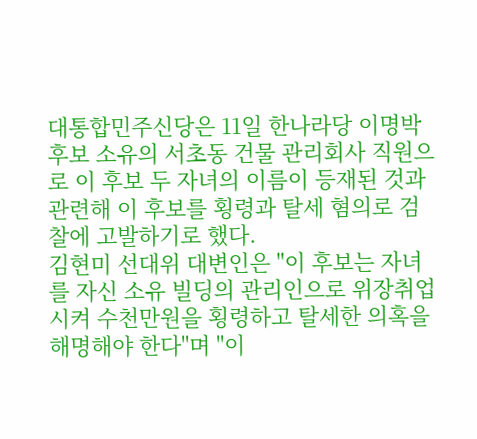대통합민주신당은 11일 한나라당 이명박 후보 소유의 서초동 건물 관리회사 직원으로 이 후보 두 자녀의 이름이 등재된 것과 관련해 이 후보를 횡령과 탈세 혐의로 검찰에 고발하기로 했다.
김현미 선대위 대변인은 "이 후보는 자녀를 자신 소유 빌딩의 관리인으로 위장취업시켜 수천만원을 횡령하고 탈세한 의혹을 해명해야 한다"며 "이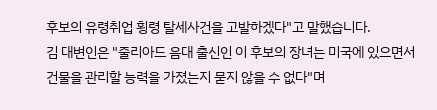후보의 유령취업 횡령 탈세사건을 고발하겠다"고 말했습니다.
김 대변인은 "줄리아드 음대 출신인 이 후보의 장녀는 미국에 있으면서 건물을 관리할 능력을 가졌는지 묻지 않을 수 없다"며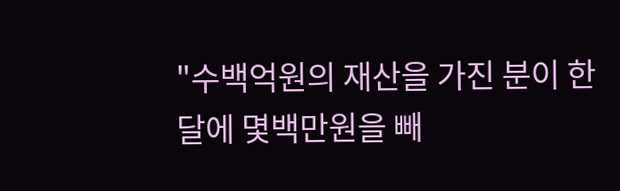"수백억원의 재산을 가진 분이 한달에 몇백만원을 빼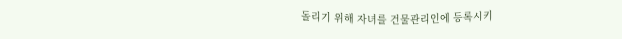돌리기 위해 자녀를 건물관리인에 등록시키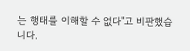는 행태를 이해할 수 없다"고 비판했습니다.